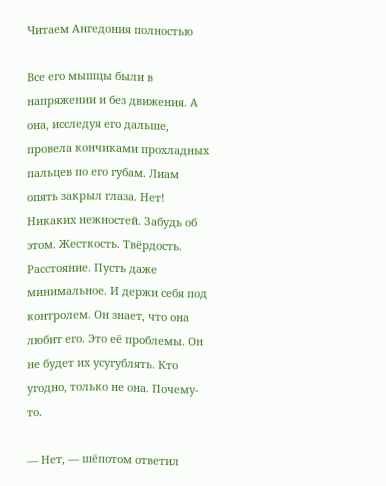Читаем Ангедония полностью

Все его мышцы были в напряжении и без движения. А она, исследуя его дальше, провела кончиками прохладных пальцев по его губам. Лиам опять закрыл глаза. Нет! Никаких нежностей. Забудь об этом. Жесткость. Твёрдость. Расстояние. Пусть даже минимальное. И держи себя под контролем. Он знает, что она любит его. Это её проблемы. Он не будет их усугублять. Кто угодно, только не она. Почему-то.

— Нет, — шёпотом ответил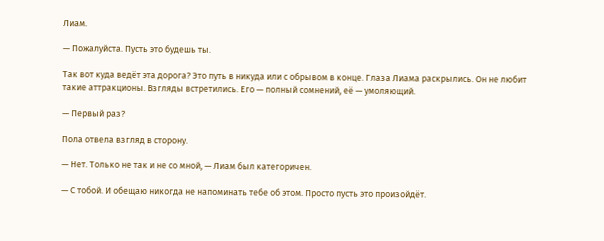Лиам.

— Пожалуйста. Пусть это будешь ты.

Так вот куда ведёт эта дорога? Это путь в никуда или с обрывом в конце. Глаза Лиама раскрылись. Он не любит такие аттракционы. Взгляды встретились. Его — полный сомнений, её — умоляющий.

— Первый раз?

Пола отвела взгляд в сторону.

— Нет. Только не так и не со мной, — Лиам был категоричен.

— С тобой. И обещаю никогда не напоминать тебе об этом. Просто пусть это произойдёт.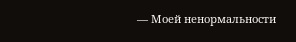— Моей ненормальности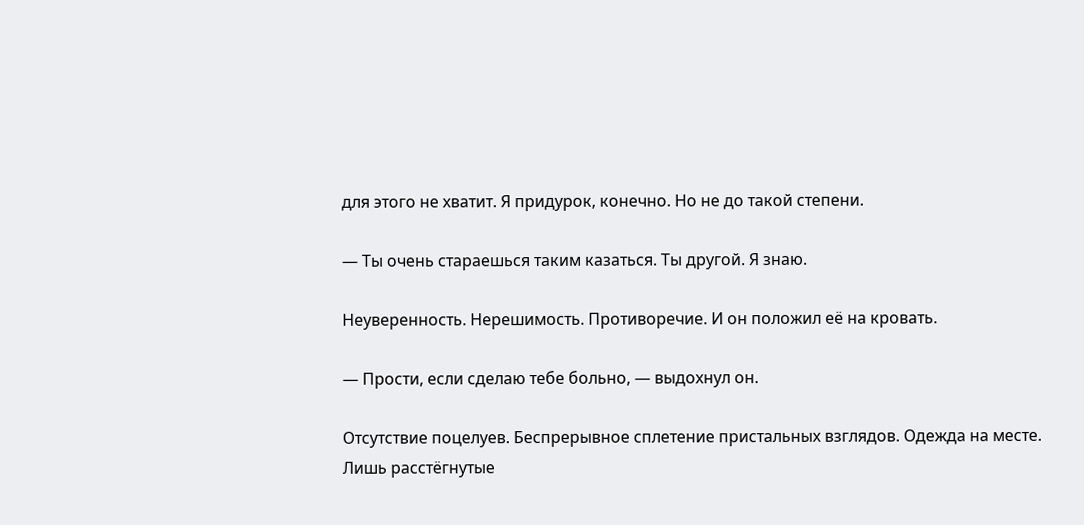для этого не хватит. Я придурок, конечно. Но не до такой степени.

— Ты очень стараешься таким казаться. Ты другой. Я знаю.

Неуверенность. Нерешимость. Противоречие. И он положил её на кровать.

— Прости, если сделаю тебе больно, — выдохнул он.

Отсутствие поцелуев. Беспрерывное сплетение пристальных взглядов. Одежда на месте. Лишь расстёгнутые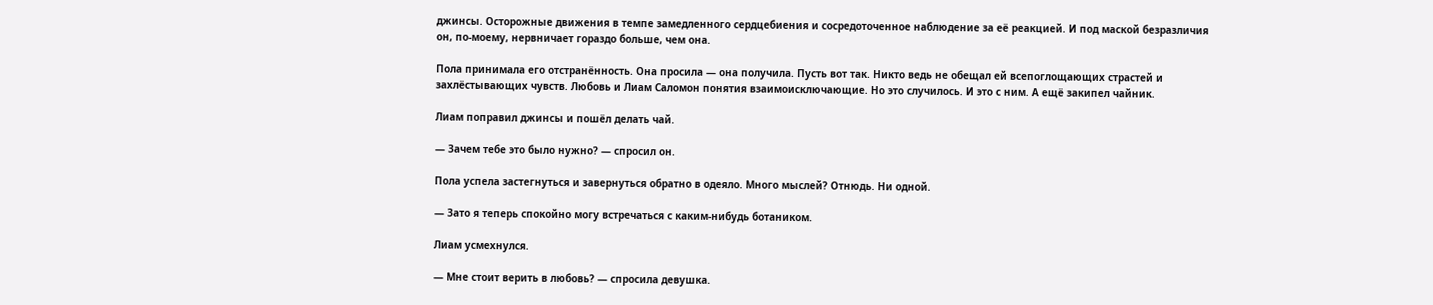джинсы. Осторожные движения в темпе замедленного сердцебиения и сосредоточенное наблюдение за её реакцией. И под маской безразличия он, по-моему, нервничает гораздо больше, чем она.

Пола принимала его отстранённость. Она просила — она получила. Пусть вот так. Никто ведь не обещал ей всепоглощающих страстей и захлёстывающих чувств. Любовь и Лиам Саломон понятия взаимоисключающие. Но это случилось. И это с ним. А ещё закипел чайник.

Лиам поправил джинсы и пошёл делать чай.

— Зачем тебе это было нужно? — спросил он.

Пола успела застегнуться и завернуться обратно в одеяло. Много мыслей? Отнюдь. Ни одной.

— Зато я теперь спокойно могу встречаться с каким-нибудь ботаником.

Лиам усмехнулся.

— Мне стоит верить в любовь? — спросила девушка.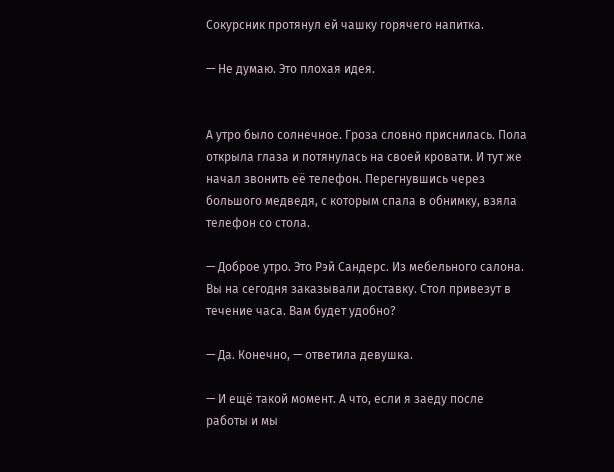Сокурсник протянул ей чашку горячего напитка.

— Не думаю. Это плохая идея.


А утро было солнечное. Гроза словно приснилась. Пола открыла глаза и потянулась на своей кровати. И тут же начал звонить её телефон. Перегнувшись через большого медведя, с которым спала в обнимку, взяла телефон со стола.

— Доброе утро. Это Рэй Сандерс. Из мебельного салона. Вы на сегодня заказывали доставку. Стол привезут в течение часа. Вам будет удобно?

— Да. Конечно, — ответила девушка.

— И ещё такой момент. А что, если я заеду после работы и мы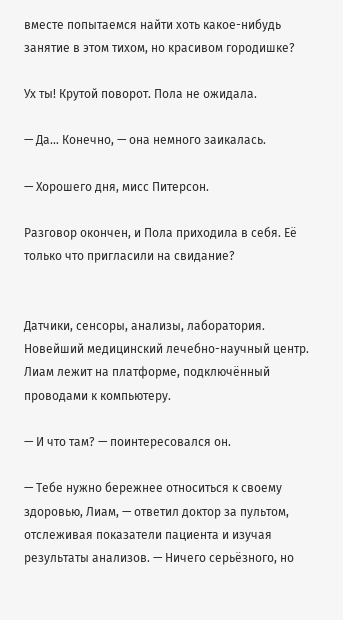вместе попытаемся найти хоть какое-нибудь занятие в этом тихом, но красивом городишке?

Ух ты! Крутой поворот. Пола не ожидала.

— Да… Конечно, — она немного заикалась.

— Хорошего дня, мисс Питерсон.

Разговор окончен, и Пола приходила в себя. Её только что пригласили на свидание?


Датчики, сенсоры, анализы, лаборатория. Новейший медицинский лечебно-научный центр. Лиам лежит на платформе, подключённый проводами к компьютеру.

— И что там? — поинтересовался он.

— Тебе нужно бережнее относиться к своему здоровью, Лиам, — ответил доктор за пультом, отслеживая показатели пациента и изучая результаты анализов. — Ничего серьёзного, но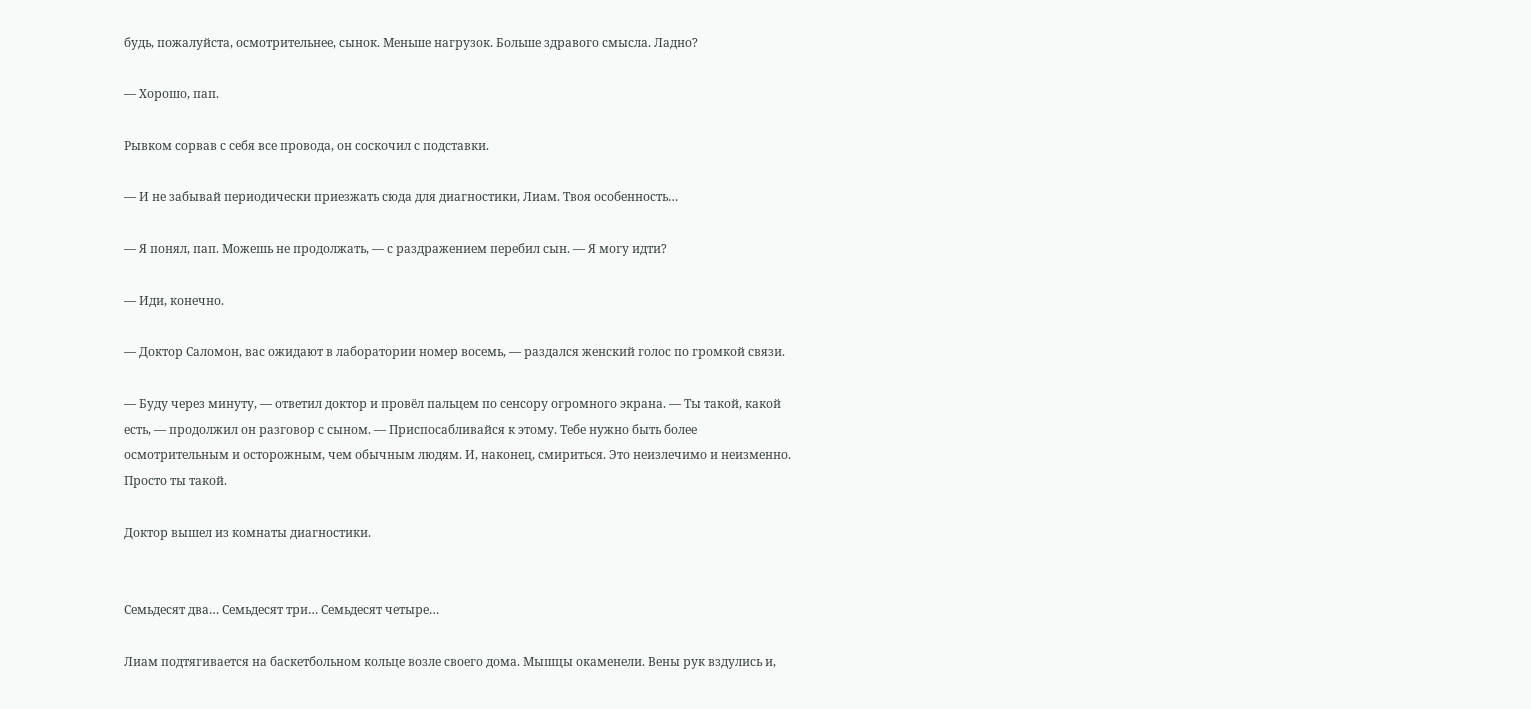будь, пожалуйста, осмотрительнее, сынок. Меньше нагрузок. Больше здравого смысла. Ладно?

— Хорошо, пап.

Рывком сорвав с себя все провода, он соскочил с подставки.

— И не забывай периодически приезжать сюда для диагностики, Лиам. Твоя особенность…

— Я понял, пап. Можешь не продолжать, — с раздражением перебил сын. — Я могу идти?

— Иди, конечно.

— Доктор Саломон, вас ожидают в лаборатории номер восемь, — раздался женский голос по громкой связи.

— Буду через минуту, — ответил доктор и провёл пальцем по сенсору огромного экрана. — Ты такой, какой есть, — продолжил он разговор с сыном. — Приспосабливайся к этому. Тебе нужно быть более осмотрительным и осторожным, чем обычным людям. И, наконец, смириться. Это неизлечимо и неизменно. Просто ты такой.

Доктор вышел из комнаты диагностики.


Семьдесят два… Семьдесят три… Семьдесят четыре…

Лиам подтягивается на баскетбольном кольце возле своего дома. Мышцы окаменели. Вены рук вздулись и,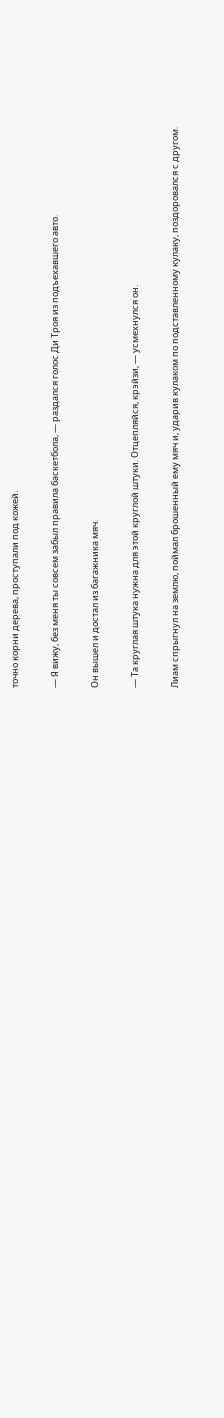точно корни дерева, проступали под кожей.

— Я вижу, без меня ты совсем забыл правила баскетбола, — раздался голос Ди Троя из подъехавшего авто.

Он вышел и достал из багажника мяч.

— Та круглая штука нужна для этой круглой штуки. Отцепляйся, крэйзи, — усмехнулся он.

Лиам спрыгнул на землю, поймал брошенный ему мяч и, ударив кулаком по подставленному кулаку, поздоровался с другом.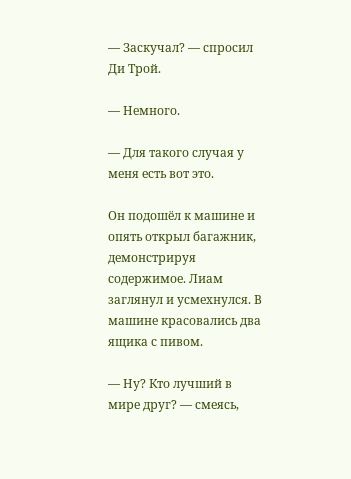— Заскучал? — спросил Ди Трой.

— Немного.

— Для такого случая у меня есть вот это.

Он подошёл к машине и опять открыл багажник, демонстрируя содержимое. Лиам заглянул и усмехнулся. В машине красовались два ящика с пивом.

— Ну? Кто лучший в мире друг? — смеясь,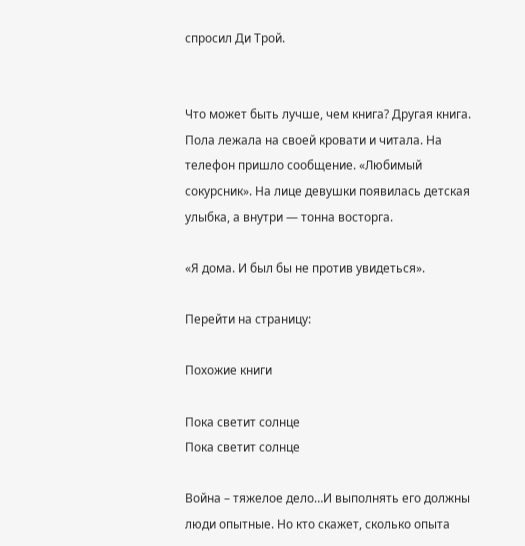спросил Ди Трой.


Что может быть лучше, чем книга? Другая книга. Пола лежала на своей кровати и читала. На телефон пришло сообщение. «Любимый сокурсник». На лице девушки появилась детская улыбка, а внутри — тонна восторга.

«Я дома. И был бы не против увидеться».

Перейти на страницу:

Похожие книги

Пока светит солнце
Пока светит солнце

Война – тяжелое дело…И выполнять его должны люди опытные. Но кто скажет, сколько опыта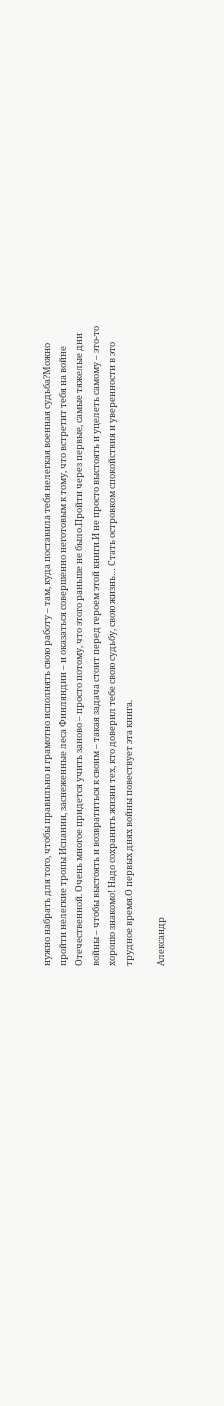нужно набрать для того, чтобы правильно и грамотно исполнять свою работу – там, куда поставила тебя нелегкая военная судьба?Можно пройти нелегкие тропы Испании, заснеженные леса Финляндии – и оказаться совершенно неготовым к тому, что встретит тебя на войне Отечественной. Очень многое придется учить заново – просто потому, что этого раньше не было.Пройти через первые, самые тяжелые дни войны – чтобы выстоять и возвратиться к своим – такая задача стоит перед героем этой книги.И не просто выстоять и уцелеть самому – это-то хорошо знакомо! Надо сохранить жизни тех, кто доверил тебе свою судьбу, свою жизнь… Стать островком спокойствия и уверенности в это трудное время.О первых днях войны повествует эта книга.

Александр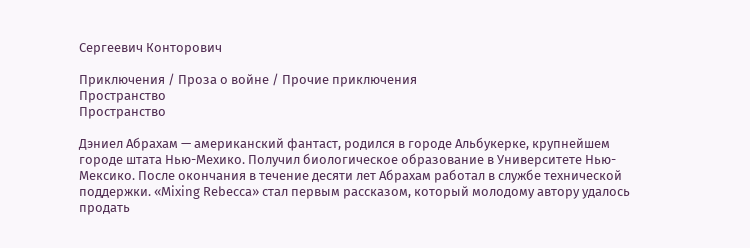Сергеевич Конторович

Приключения / Проза о войне / Прочие приключения
Пространство
Пространство

Дэниел Абрахам — американский фантаст, родился в городе Альбукерке, крупнейшем городе штата Нью-Мехико. Получил биологическое образование в Университете Нью-Мексико. После окончания в течение десяти лет Абрахам работал в службе технической поддержки. «Mixing Rebecca» стал первым рассказом, который молодому автору удалось продать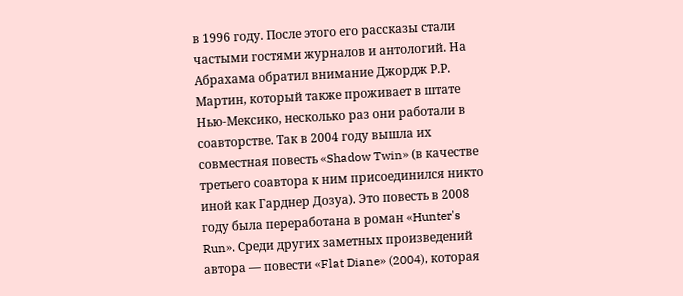в 1996 году. После этого его рассказы стали частыми гостями журналов и антологий. На Абрахама обратил внимание Джордж Р.Р. Мартин, который также проживает в штате Нью-Мексико, несколько раз они работали в соавторстве. Так в 2004 году вышла их совместная повесть «Shadow Twin» (в качестве третьего соавтора к ним присоединился никто иной как Гарднер Дозуа). Это повесть в 2008 году была переработана в роман «Hunter's Run». Среди других заметных произведений автора — повести «Flat Diane» (2004), которая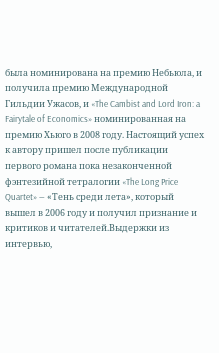была номинирована на премию Небьюла, и получила премию Международной Гильдии Ужасов, и «The Cambist and Lord Iron: a Fairytale of Economics» номинированная на премию Хьюго в 2008 году. Настоящий успех к автору пришел после публикации первого романа пока незаконченной фэнтезийной тетралогии «The Long Price Quartet» — «Тень среди лета», который вышел в 2006 году и получил признание и критиков и читателей.Выдержки из интервью,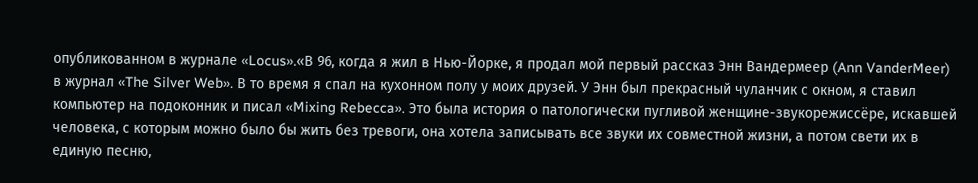опубликованном в журнале «Locus».«В 96, когда я жил в Нью-Йорке, я продал мой первый рассказ Энн Вандермеер (Ann VanderMeer) в журнал «The Silver Web». В то время я спал на кухонном полу у моих друзей. У Энн был прекрасный чуланчик с окном, я ставил компьютер на подоконник и писал «Mixing Rebecca». Это была история о патологически пугливой женщине-звукорежиссёре, искавшей человека, с которым можно было бы жить без тревоги, она хотела записывать все звуки их совместной жизни, а потом свети их в единую песню,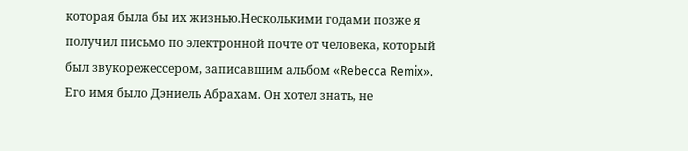которая была бы их жизнью.Несколькими годами позже я получил письмо по электронной почте от человека, который был звукорежессером, записавшим альбом «Rebecca Remix». Его имя было Дэниель Абрахам. Он хотел знать, не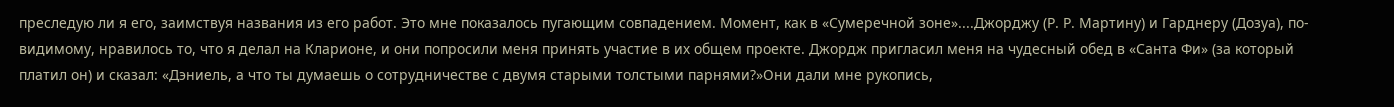преследую ли я его, заимствуя названия из его работ. Это мне показалось пугающим совпадением. Момент, как в «Сумеречной зоне»....Джорджу (Р. Р. Мартину) и Гарднеру (Дозуа), по-видимому, нравилось то, что я делал на Кларионе, и они попросили меня принять участие в их общем проекте. Джордж пригласил меня на чудесный обед в «Санта Фи» (за который платил он) и сказал: «Дэниель, а что ты думаешь о сотрудничестве с двумя старыми толстыми парнями?»Они дали мне рукопись,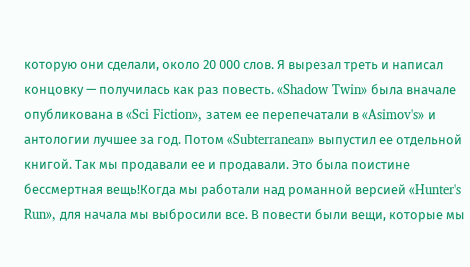которую они сделали, около 20 000 слов. Я вырезал треть и написал концовку — получилась как раз повесть. «Shadow Twin» была вначале опубликована в «Sci Fiction», затем ее перепечатали в «Asimov's» и антологии лучшее за год. Потом «Subterranean» выпустил ее отдельной книгой. Так мы продавали ее и продавали. Это была поистине бессмертная вещь!Когда мы работали над романной версией «Hunter's Run», для начала мы выбросили все. В повести были вещи, которые мы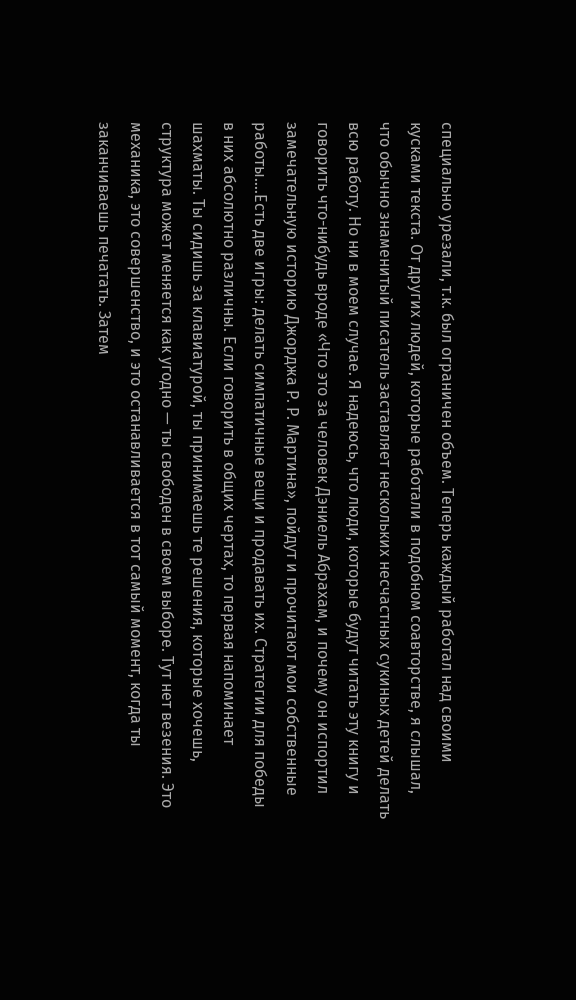специально урезали, т.к. был ограничен объем. Теперь каждый работал над своими кусками текста. От других людей, которые работали в подобном соавторстве, я слышал, что обычно знаменитый писатель заставляет нескольких несчастных сукиных детей делать всю работу. Но ни в моем случае. Я надеюсь, что люди, которые будут читать эту книгу и говорить что-нибудь вроде «Что это за человек Дэниель Абрахам, и почему он испортил замечательную историю Джорджа Р. Р. Мартина», пойдут и прочитают мои собственные работы....Есть две игры: делать симпатичные вещи и продавать их. Стратегии для победы в них абсолютно различны. Если говорить в общих чертах, то первая напоминает шахматы. Ты сидишь за клавиатурой, ты принимаешь те решения, которые хочешь, структура может меняется как угодно — ты свободен в своем выборе. Тут нет везения. Это механика, это совершенство, и это останавливается в тот самый момент, когда ты заканчиваешь печатать. Затем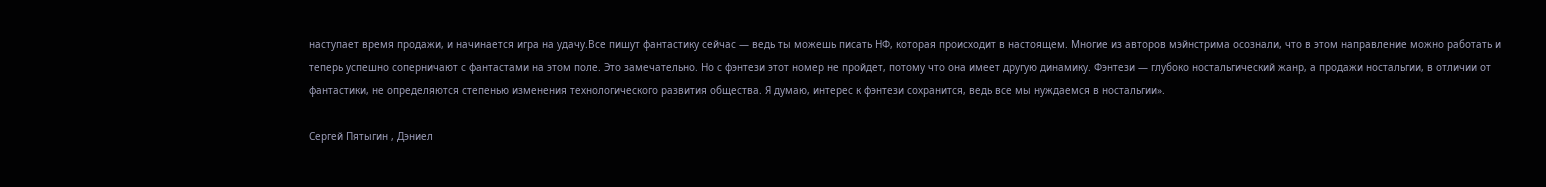наступает время продажи, и начинается игра на удачу.Все пишут фантастику сейчас — ведь ты можешь писать НФ, которая происходит в настоящем. Многие из авторов мэйнстрима осознали, что в этом направление можно работать и теперь успешно соперничают с фантастами на этом поле. Это замечательно. Но с фэнтези этот номер не пройдет, потому что она имеет другую динамику. Фэнтези — глубоко ностальгический жанр, а продажи ностальгии, в отличии от фантастики, не определяются степенью изменения технологического развития общества. Я думаю, интерес к фэнтези сохранится, ведь все мы нуждаемся в ностальгии».

Сергей Пятыгин , Дэниел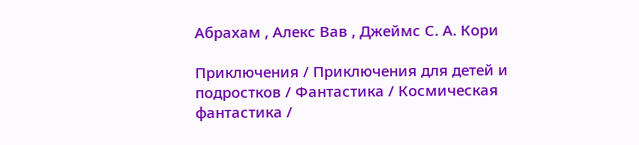Абрахам , Алекс Вав , Джеймс С. А. Кори

Приключения / Приключения для детей и подростков / Фантастика / Космическая фантастика /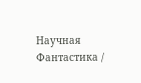Научная Фантастика /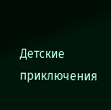Детские приключения